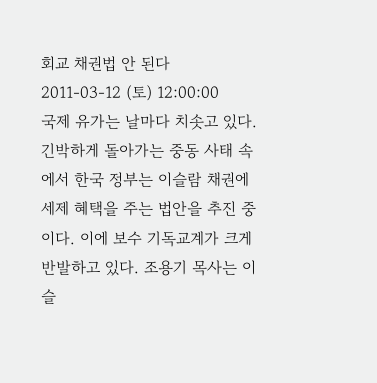회교 채권법 안 된다
2011-03-12 (토) 12:00:00
국제 유가는 날마다 치솟고 있다. 긴박하게 돌아가는 중동 사태 속에서 한국 정부는 이슬람 채권에 세제 혜택을 주는 법안을 추진 중이다. 이에 보수 기독교계가 크게 반발하고 있다. 조용기 목사는 이슬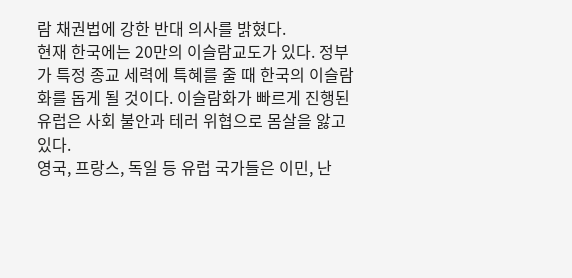람 채권법에 강한 반대 의사를 밝혔다.
현재 한국에는 20만의 이슬람교도가 있다. 정부가 특정 종교 세력에 특혜를 줄 때 한국의 이슬람화를 돕게 될 것이다. 이슬람화가 빠르게 진행된 유럽은 사회 불안과 테러 위협으로 몸살을 앓고 있다.
영국, 프랑스, 독일 등 유럽 국가들은 이민, 난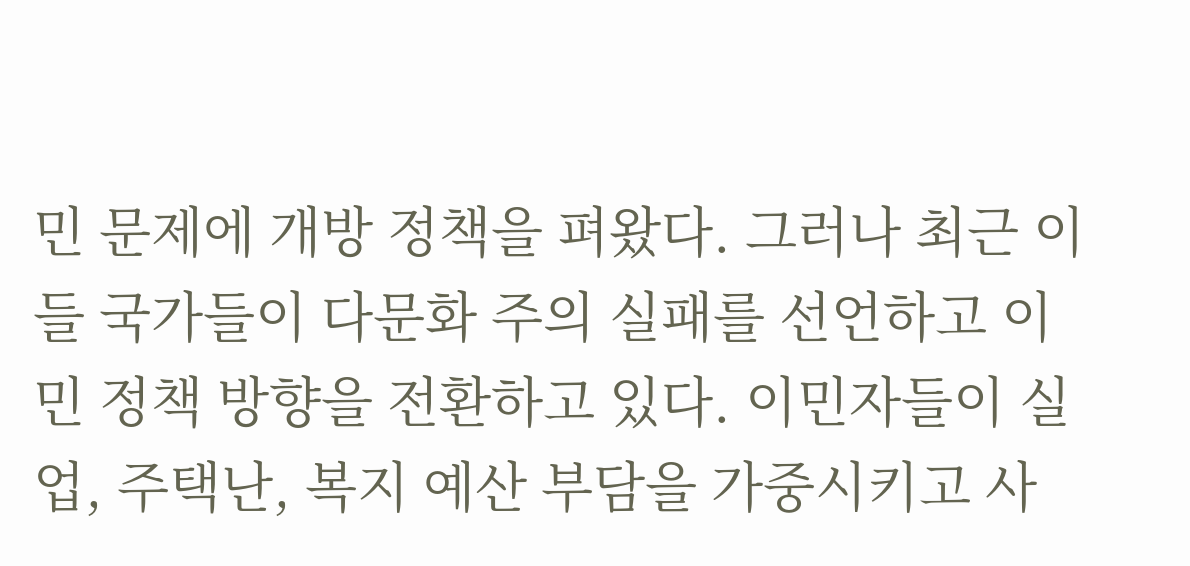민 문제에 개방 정책을 펴왔다. 그러나 최근 이들 국가들이 다문화 주의 실패를 선언하고 이민 정책 방향을 전환하고 있다. 이민자들이 실업, 주택난, 복지 예산 부담을 가중시키고 사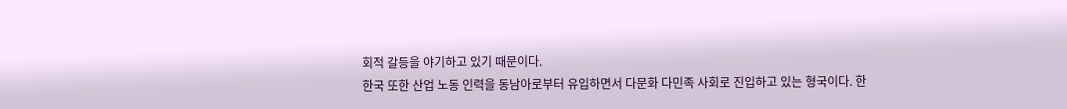회적 갈등을 야기하고 있기 때문이다.
한국 또한 산업 노동 인력을 동남아로부터 유입하면서 다문화 다민족 사회로 진입하고 있는 형국이다. 한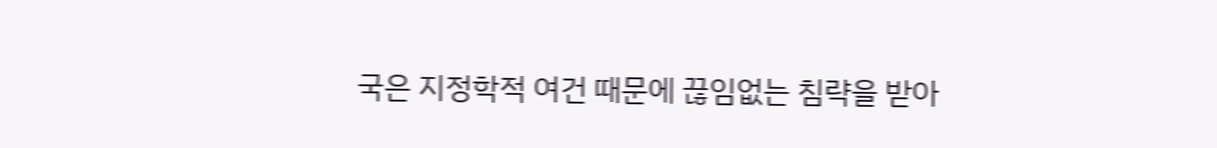국은 지정학적 여건 때문에 끊임없는 침략을 받아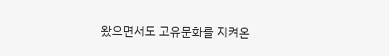왔으면서도 고유문화를 지켜온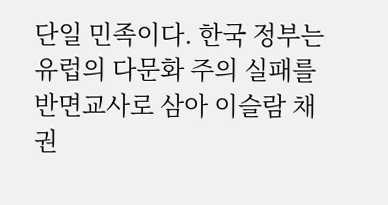단일 민족이다. 한국 정부는 유럽의 다문화 주의 실패를 반면교사로 삼아 이슬람 채권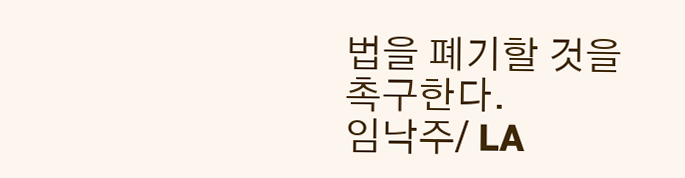법을 폐기할 것을 촉구한다.
임낙주/ LA